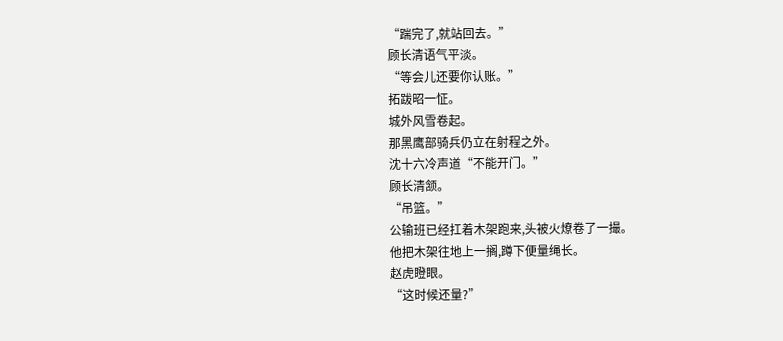“踹完了,就站回去。”
顾长清语气平淡。
“等会儿还要你认账。”
拓跋昭一怔。
城外风雪卷起。
那黑鹰部骑兵仍立在射程之外。
沈十六冷声道“不能开门。”
顾长清颔。
“吊篮。”
公输班已经扛着木架跑来,头被火燎卷了一撮。
他把木架往地上一搁,蹲下便量绳长。
赵虎瞪眼。
“这时候还量?”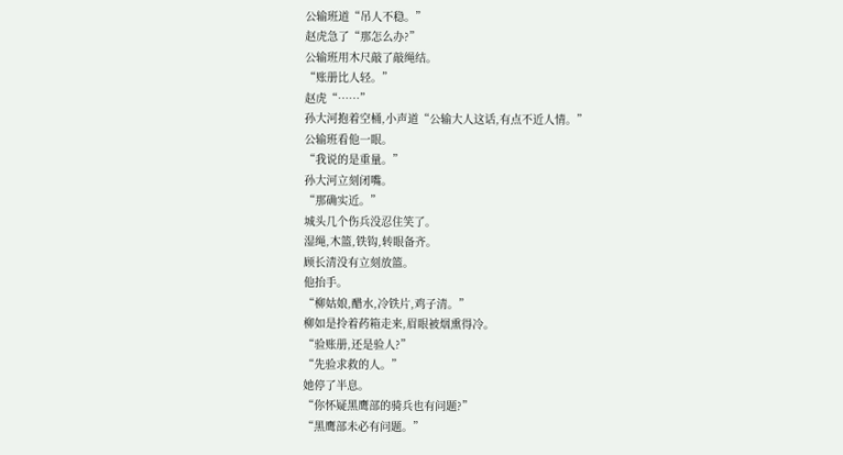公输班道“吊人不稳。”
赵虎急了“那怎么办?”
公输班用木尺敲了敲绳结。
“账册比人轻。”
赵虎“……”
孙大河抱着空桶,小声道“公输大人这话,有点不近人情。”
公输班看他一眼。
“我说的是重量。”
孙大河立刻闭嘴。
“那确实近。”
城头几个伤兵没忍住笑了。
湿绳,木篮,铁钩,转眼备齐。
顾长清没有立刻放篮。
他抬手。
“柳姑娘,醋水,冷铁片,鸡子清。”
柳如是拎着药箱走来,眉眼被烟熏得冷。
“验账册,还是验人?”
“先验求救的人。”
她停了半息。
“你怀疑黑鹰部的骑兵也有问题?”
“黑鹰部未必有问题。”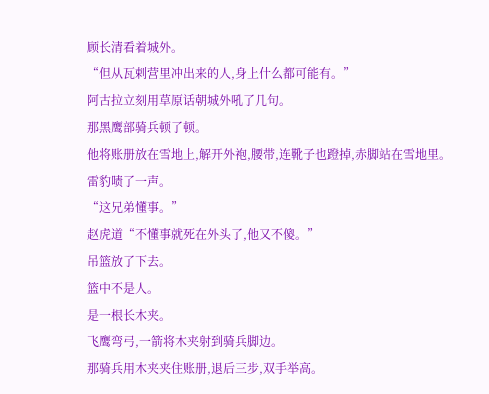顾长清看着城外。
“但从瓦剌营里冲出来的人,身上什么都可能有。”
阿古拉立刻用草原话朝城外吼了几句。
那黑鹰部骑兵顿了顿。
他将账册放在雪地上,解开外袍,腰带,连靴子也蹬掉,赤脚站在雪地里。
雷豹啧了一声。
“这兄弟懂事。”
赵虎道“不懂事就死在外头了,他又不傻。”
吊篮放了下去。
篮中不是人。
是一根长木夹。
飞鹰弯弓,一箭将木夹射到骑兵脚边。
那骑兵用木夹夹住账册,退后三步,双手举高。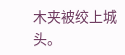木夹被绞上城头。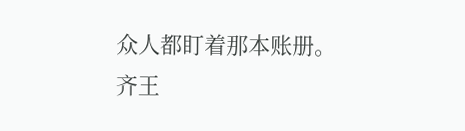众人都盯着那本账册。
齐王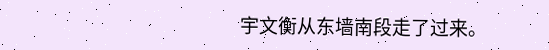宇文衡从东墙南段走了过来。